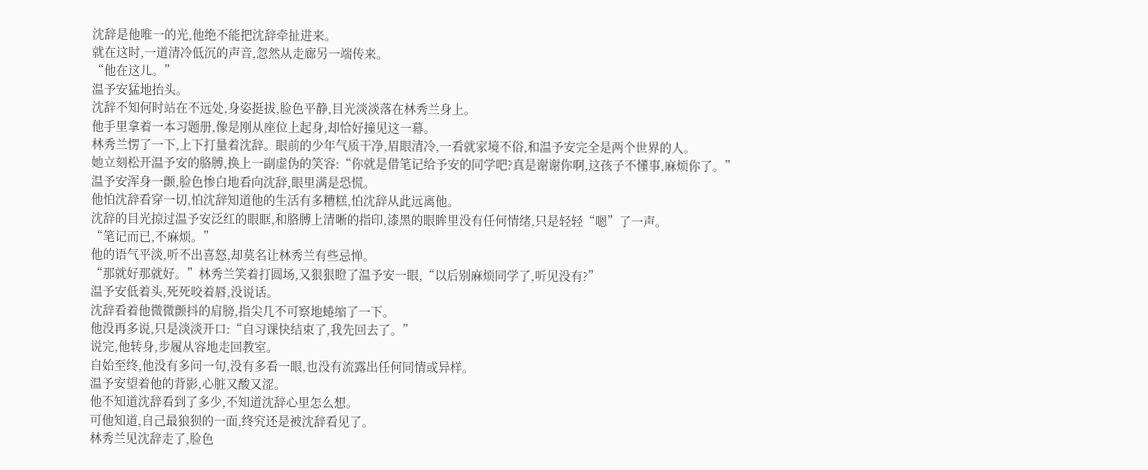沈辞是他唯一的光,他绝不能把沈辞牵扯进来。
就在这时,一道清冷低沉的声音,忽然从走廊另一端传来。
“他在这儿。”
温予安猛地抬头。
沈辞不知何时站在不远处,身姿挺拔,脸色平静,目光淡淡落在林秀兰身上。
他手里拿着一本习题册,像是刚从座位上起身,却恰好撞见这一幕。
林秀兰愣了一下,上下打量着沈辞。眼前的少年气质干净,眉眼清冷,一看就家境不俗,和温予安完全是两个世界的人。
她立刻松开温予安的胳膊,换上一副虚伪的笑容:“你就是借笔记给予安的同学吧?真是谢谢你啊,这孩子不懂事,麻烦你了。”
温予安浑身一颤,脸色惨白地看向沈辞,眼里满是恐慌。
他怕沈辞看穿一切,怕沈辞知道他的生活有多糟糕,怕沈辞从此远离他。
沈辞的目光掠过温予安泛红的眼眶,和胳膊上清晰的指印,漆黑的眼眸里没有任何情绪,只是轻轻“嗯”了一声。
“笔记而已,不麻烦。”
他的语气平淡,听不出喜怒,却莫名让林秀兰有些忌惮。
“那就好那就好。”林秀兰笑着打圆场,又狠狠瞪了温予安一眼,“以后别麻烦同学了,听见没有?”
温予安低着头,死死咬着唇,没说话。
沈辞看着他微微颤抖的肩膀,指尖几不可察地蜷缩了一下。
他没再多说,只是淡淡开口:“自习课快结束了,我先回去了。”
说完,他转身,步履从容地走回教室。
自始至终,他没有多问一句,没有多看一眼,也没有流露出任何同情或异样。
温予安望着他的背影,心脏又酸又涩。
他不知道沈辞看到了多少,不知道沈辞心里怎么想。
可他知道,自己最狼狈的一面,终究还是被沈辞看见了。
林秀兰见沈辞走了,脸色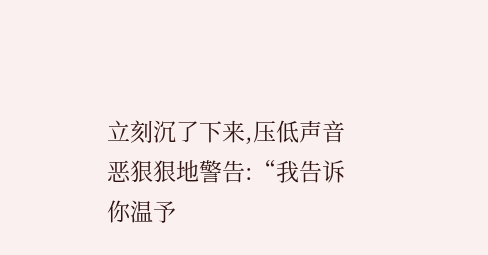立刻沉了下来,压低声音恶狠狠地警告:“我告诉你温予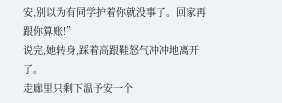安,别以为有同学护着你就没事了。回家再跟你算账!”
说完,她转身,踩着高跟鞋怒气冲冲地离开了。
走廊里只剩下温予安一个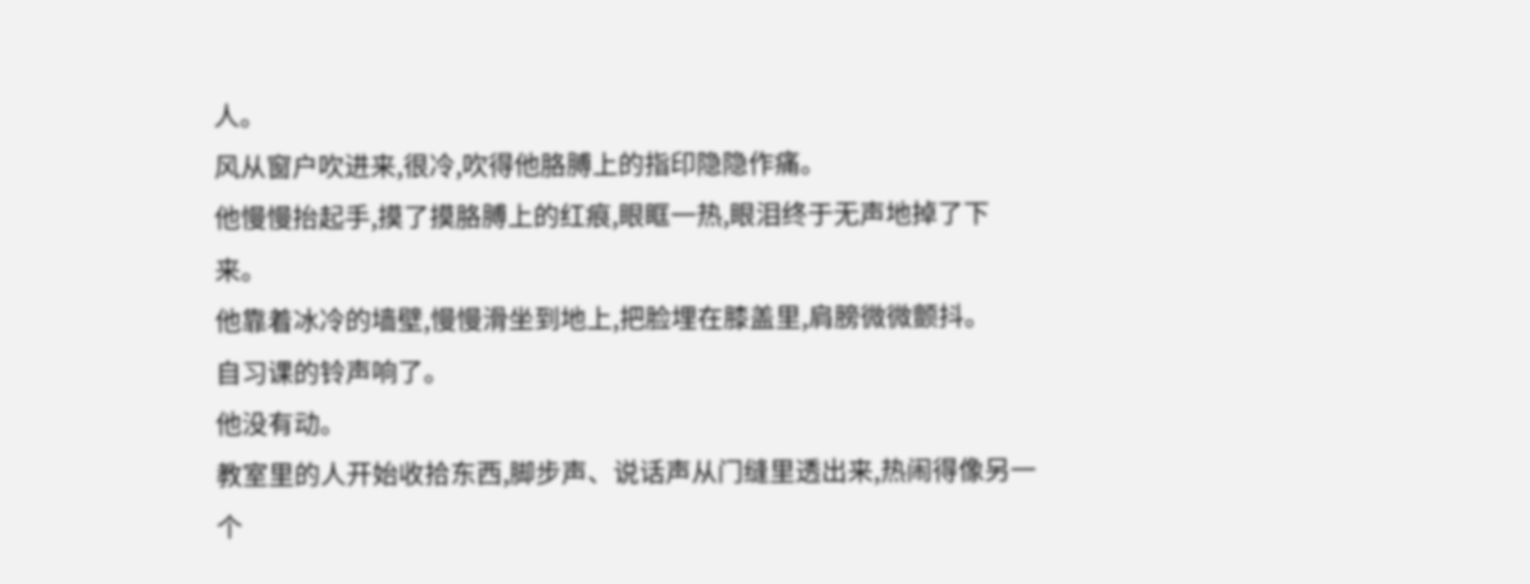人。
风从窗户吹进来,很冷,吹得他胳膊上的指印隐隐作痛。
他慢慢抬起手,摸了摸胳膊上的红痕,眼眶一热,眼泪终于无声地掉了下来。
他靠着冰冷的墙壁,慢慢滑坐到地上,把脸埋在膝盖里,肩膀微微颤抖。
自习课的铃声响了。
他没有动。
教室里的人开始收拾东西,脚步声、说话声从门缝里透出来,热闹得像另一个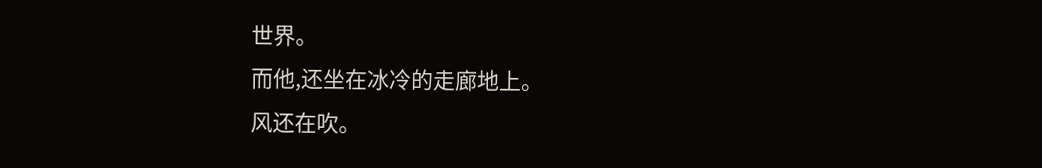世界。
而他,还坐在冰冷的走廊地上。
风还在吹。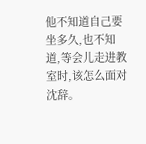他不知道自己要坐多久,也不知道,等会儿走进教室时,该怎么面对沈辞。